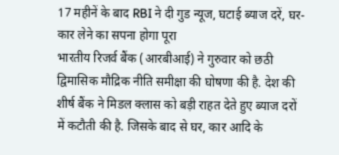17 महीनें के बाद RBI ने दी गुड न्यूज, घटाई ब्याज दरें, घर-कार लेने का सपना होगा पूरा
भारतीय रिजर्व बैंक (आरबीआई) ने गुरुवार को छठी द्विमासिक मौद्रिक नीति समीक्षा की घोषणा की है. देश की शीर्ष बैंक ने मिडल क्लास को बड़ी राहत देते हुए ब्याज दरों में कटौती की है. जिसके बाद से घर, कार आदि के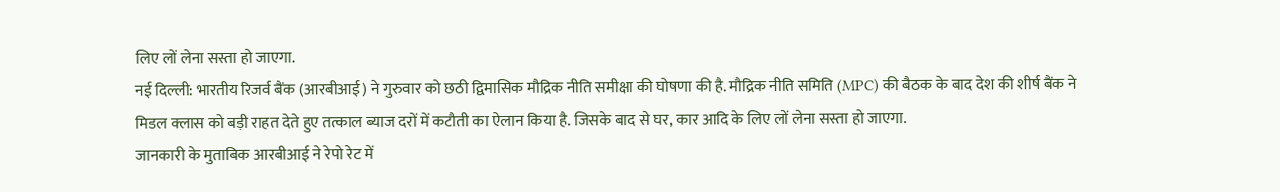लिए लों लेना सस्ता हो जाएगा.
नई दिल्ली: भारतीय रिजर्व बैंक (आरबीआई) ने गुरुवार को छठी द्विमासिक मौद्रिक नीति समीक्षा की घोषणा की है. मौद्रिक नीति समिति (MPC) की बैठक के बाद देश की शीर्ष बैंक ने मिडल क्लास को बड़ी राहत देते हुए तत्काल ब्याज दरों में कटौती का ऐलान किया है. जिसके बाद से घर, कार आदि के लिए लों लेना सस्ता हो जाएगा.
जानकारी के मुताबिक आरबीआई ने रेपो रेट में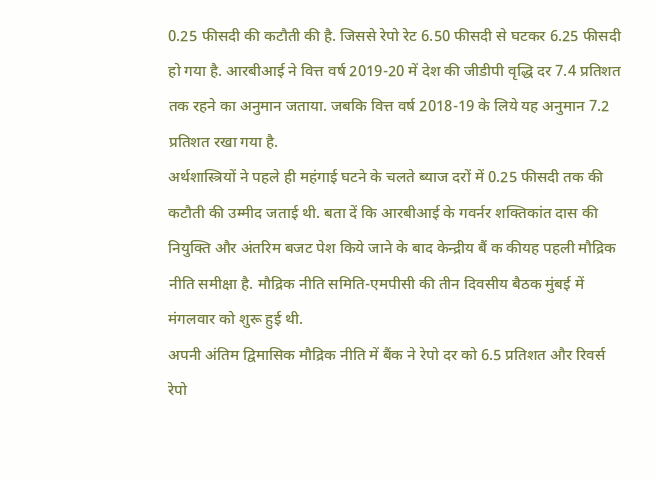0.25 फीसदी की कटौती की है. जिससे रेपो रेट 6.50 फीसदी से घटकर 6.25 फीसदी हो गया है. आरबीआई ने वित्त वर्ष 2019-20 में देश की जीडीपी वृद्धि दर 7.4 प्रतिशत तक रहने का अनुमान जताया. जबकि वित्त वर्ष 2018-19 के लिये यह अनुमान 7.2 प्रतिशत रखा गया है.
अर्थशास्त्रियों ने पहले ही महंगाई घटने के चलते ब्याज दरों में 0.25 फीसदी तक की कटौती की उम्मीद जताई थी. बता दें कि आरबीआई के गवर्नर शक्तिकांत दास की नियुक्ति और अंतरिम बजट पेश किये जाने के बाद केन्द्रीय बैं क कीयह पहली मौद्रिक नीति समीक्षा है. मौद्रिक नीति समिति-एमपीसी की तीन दिवसीय बैठक मुंबई में मंगलवार को शुरू हुई थी.
अपनी अंतिम द्विमासिक मौद्रिक नीति में बैंक ने रेपो दर को 6.5 प्रतिशत और रिवर्स रेपो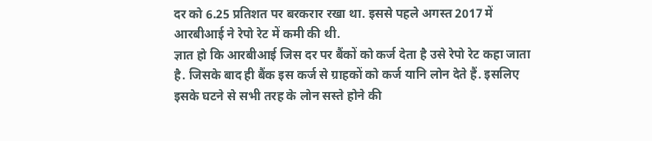दर को 6.25 प्रतिशत पर बरकरार रखा था. इससे पहले अगस्त 2017 में आरबीआई ने रेपो रेट में कमी की थी.
ज्ञात हो कि आरबीआई जिस दर पर बैंकों को कर्ज देता है उसे रेपो रेट कहा जाता है. जिसके बाद ही बैंक इस कर्ज से ग्राहकों को कर्ज यानि लोन देते हैं. इसलिए इसके घटने से सभी तरह के लोन सस्ते होने की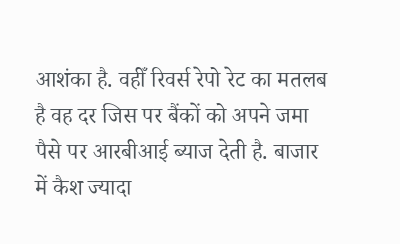आशंका है. वहीँ रिवर्स रेपो रेट का मतलब है वह दर जिस पर बैंकों को अपने जमा पैसे पर आरबीआई ब्याज देती है. बाजार में कैश ज्यादा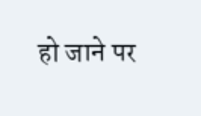हो जाने पर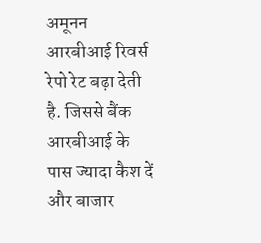अमूनन आरबीआई रिवर्स रेपो रेट बढ़ा देती है. जिससे बैंक आरबीआई के पास ज्यादा कैश दें और बाजार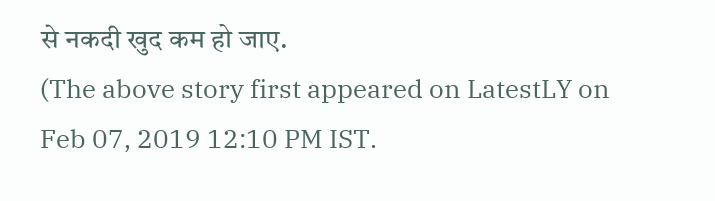से नकदी खुद कम हो जाए.
(The above story first appeared on LatestLY on Feb 07, 2019 12:10 PM IST.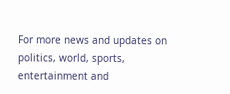For more news and updates on politics, world, sports, entertainment and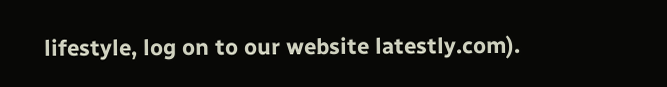lifestyle, log on to our website latestly.com).